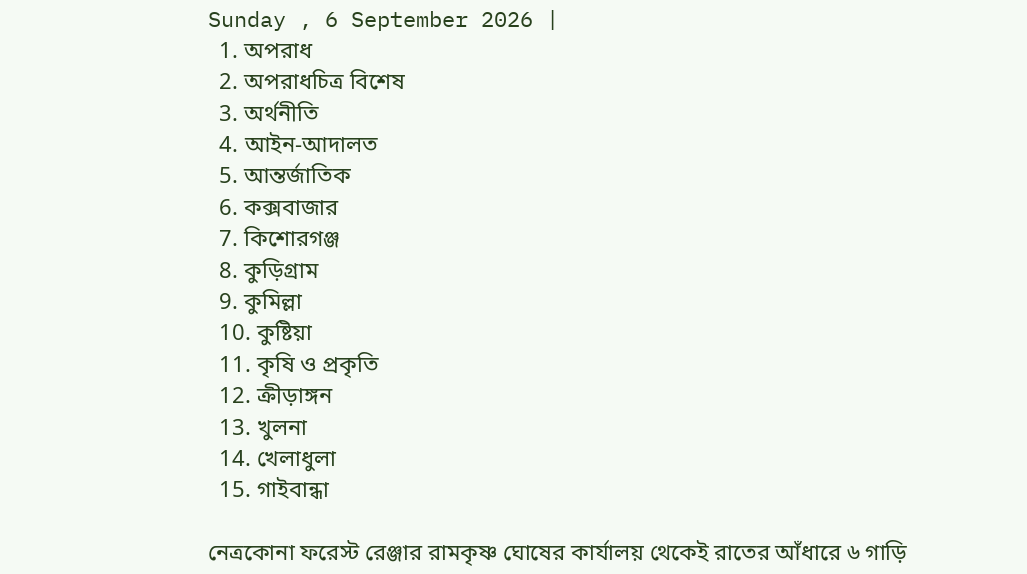Sunday , 6 September 2026 |
  1. অপরাধ
  2. অপরাধচিত্র বিশেষ
  3. অর্থনীতি
  4. আইন-আদালত
  5. আন্তর্জাতিক
  6. কক্সবাজার
  7. কিশোরগঞ্জ
  8. কুড়িগ্রাম
  9. কুমিল্লা
  10. কুষ্টিয়া
  11. কৃষি ও প্রকৃতি
  12. ক্রীড়াঙ্গন
  13. খুলনা
  14. খেলাধুলা
  15. গাইবান্ধা

নেত্রকোনা ফরেস্ট রেঞ্জার রামকৃষ্ণ ঘোষের কার্যালয় থেকেই রাতের আঁধারে ৬ গাড়ি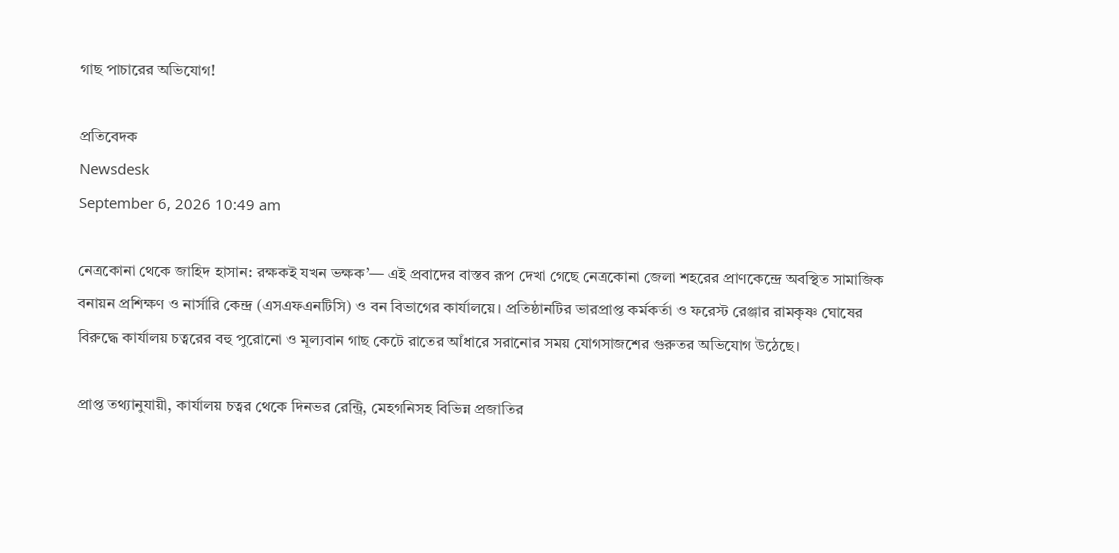গাছ পাচারের অভিযোগ!

প্রতিবেদক
Newsdesk
September 6, 2026 10:49 am

নেত্রকোনা থেকে জাহিদ হাসান: রক্ষকই যখন ভক্ষক’— এই প্রবাদের বাস্তব রূপ দেখা গেছে নেত্রকোনা জেলা শহরের প্রাণকেন্দ্রে অবস্থিত সামাজিক বনায়ন প্রশিক্ষণ ও নার্সারি কেন্দ্র (এসএফএনটিসি) ও বন বিভাগের কার্যালয়ে। প্রতিষ্ঠানটির ভারপ্রাপ্ত কর্মকর্তা ও ফরেস্ট রেঞ্জার রামকৃষ্ণ ঘোষের বিরুদ্ধে কার্যালয় চত্বরের বহু পুরোনো ও মূল্যবান গাছ কেটে রাতের আঁধারে সরানোর সময় যোগসাজশের গুরুতর অভিযোগ উঠেছে।

প্রাপ্ত তথ্যানুযায়ী, কার্যালয় চত্বর থেকে দিনভর রেন্ট্রি, মেহগনিসহ বিভিন্ন প্রজাতির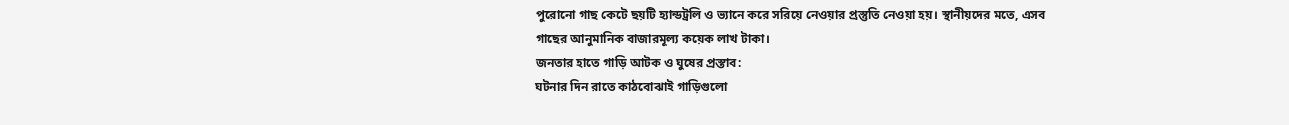পুরোনো গাছ কেটে ছয়টি হ্যান্ডট্রলি ও ভ্যানে করে সরিয়ে নেওয়ার প্রস্তুতি নেওয়া হয়। স্থানীয়দের মতে, এসব গাছের আনুমানিক বাজারমূল্য কয়েক লাখ টাকা।
জনতার হাতে গাড়ি আটক ও ঘুষের প্রস্তাব:
ঘটনার দিন রাতে কাঠবোঝাই গাড়িগুলো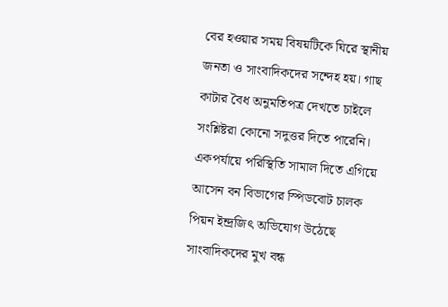বের হওয়ার সময় বিষয়টিকে ঘিরে স্থানীয় জনতা ও সাংবাদিকদের সন্দেহ হয়। গাছ কাটার বৈধ অনুমতিপত্র দেখতে চাইলে সংশ্লিষ্টরা কোনো সদুত্তর দিতে পারেনি। একপর্যায়ে পরিস্থিতি সামাল দিতে এগিয়ে আসেন বন বিভাগের স্পিডবোট চালক পিয়ন ইন্দ্রজিৎ অভিযোগ উঠেছে সাংবাদিকদের মুখ বন্ধ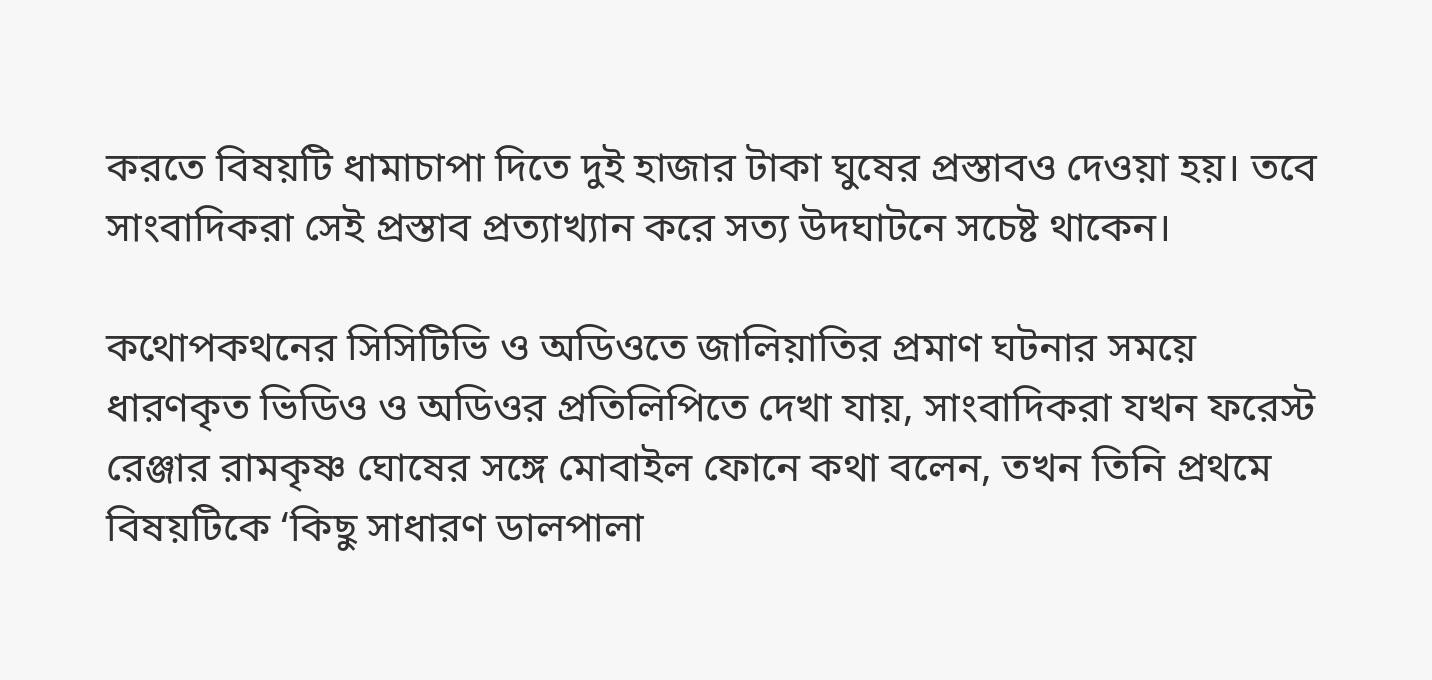করতে বিষয়টি ধামাচাপা দিতে দুই হাজার টাকা ঘুষের প্রস্তাবও দেওয়া হয়। তবে সাংবাদিকরা সেই প্রস্তাব প্রত্যাখ্যান করে সত্য উদঘাটনে সচেষ্ট থাকেন।

কথোপকথনের সিসিটিভি ও অডিওতে জালিয়াতির প্রমাণ ঘটনার সময়ে ধারণকৃত ভিডিও ও অডিওর প্রতিলিপিতে দেখা যায়, সাংবাদিকরা যখন ফরেস্ট রেঞ্জার রামকৃষ্ণ ঘোষের সঙ্গে মোবাইল ফোনে কথা বলেন, তখন তিনি প্রথমে বিষয়টিকে ‘কিছু সাধারণ ডালপালা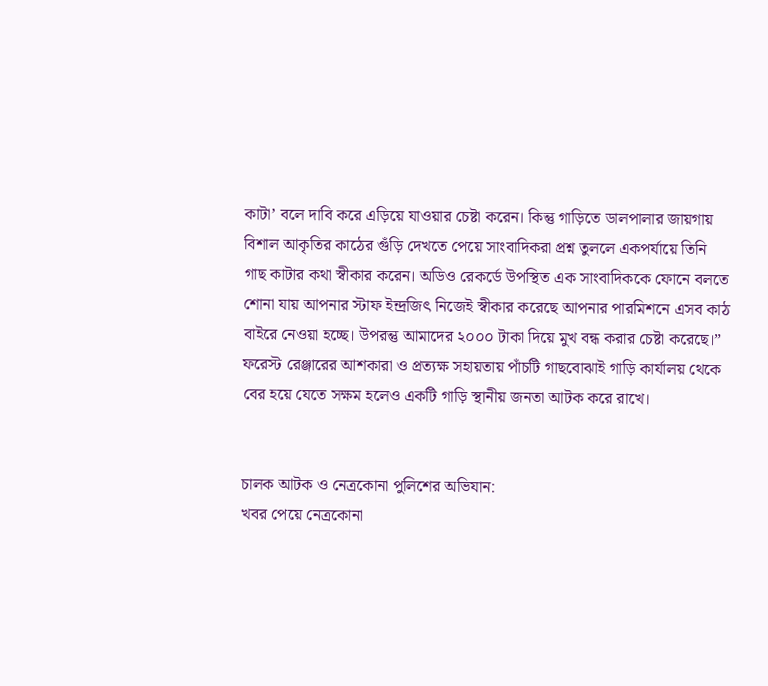কাটা’ বলে দাবি করে এড়িয়ে যাওয়ার চেষ্টা করেন। কিন্তু গাড়িতে ডালপালার জায়গায় বিশাল আকৃতির কাঠের গুঁড়ি দেখতে পেয়ে সাংবাদিকরা প্রশ্ন তুললে একপর্যায়ে তিনি গাছ কাটার কথা স্বীকার করেন। অডিও রেকর্ডে উপস্থিত এক সাংবাদিককে ফোনে বলতে শোনা যায় আপনার স্টাফ ইন্দ্রজিৎ নিজেই স্বীকার করেছে আপনার পারমিশনে এসব কাঠ বাইরে নেওয়া হচ্ছে। উপরন্তু আমাদের ২০০০ টাকা দিয়ে মুখ বন্ধ করার চেষ্টা করেছে।” ফরেস্ট রেঞ্জারের আশকারা ও প্রত্যক্ষ সহায়তায় পাঁচটি গাছবোঝাই গাড়ি কার্যালয় থেকে বের হয়ে যেতে সক্ষম হলেও একটি গাড়ি স্থানীয় জনতা আটক করে রাখে।


চালক আটক ও নেত্রকোনা পুলিশের অভিযান:
খবর পেয়ে নেত্রকোনা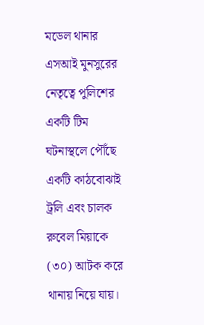মডেল থানার এসআই মুনসুরের নেতৃত্বে পুলিশের একটি টিম ঘটনাস্থলে পৌঁছে একটি কাঠবোঝাই ট্রলি এবং চালক রুবেল মিয়াকে (৩০) আটক করে থানায় নিয়ে যায়।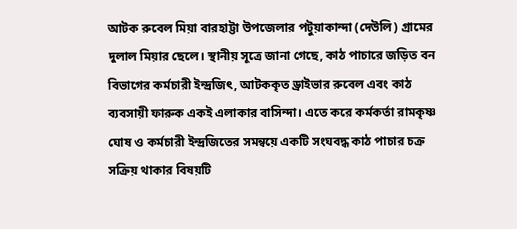আটক রুবেল মিয়া বারহাট্টা উপজেলার পটুয়াকান্দা (দেউলি) গ্রামের দুলাল মিয়ার ছেলে। স্থানীয় সূত্রে জানা গেছে, কাঠ পাচারে জড়িত বন বিভাগের কর্মচারী ইন্দ্রজিৎ, আটককৃত ড্রাইভার রুবেল এবং কাঠ ব্যবসায়ী ফারুক একই এলাকার বাসিন্দা। এতে করে কর্মকর্তা রামকৃষ্ণ ঘোষ ও কর্মচারী ইন্দ্রজিতের সমন্বয়ে একটি সংঘবদ্ধ কাঠ পাচার চক্র সক্রিয় থাকার বিষয়টি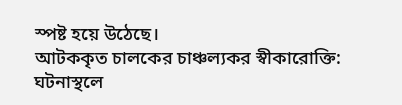স্পষ্ট হয়ে উঠেছে।
আটককৃত চালকের চাঞ্চল্যকর স্বীকারোক্তি:
ঘটনাস্থলে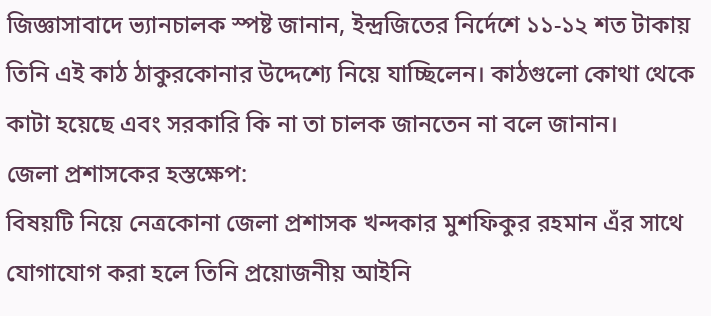জিজ্ঞাসাবাদে ভ্যানচালক স্পষ্ট জানান, ইন্দ্রজিতের নির্দেশে ১১-১২ শত টাকায় তিনি এই কাঠ ঠাকুরকোনার উদ্দেশ্যে নিয়ে যাচ্ছিলেন। কাঠগুলো কোথা থেকে কাটা হয়েছে এবং সরকারি কি না তা চালক জানতেন না বলে জানান।
জেলা প্রশাসকের হস্তক্ষেপ:
বিষয়টি নিয়ে নেত্রকোনা জেলা প্রশাসক খন্দকার মুশফিকুর রহমান এঁর সাথে যোগাযোগ করা হলে তিনি প্রয়োজনীয় আইনি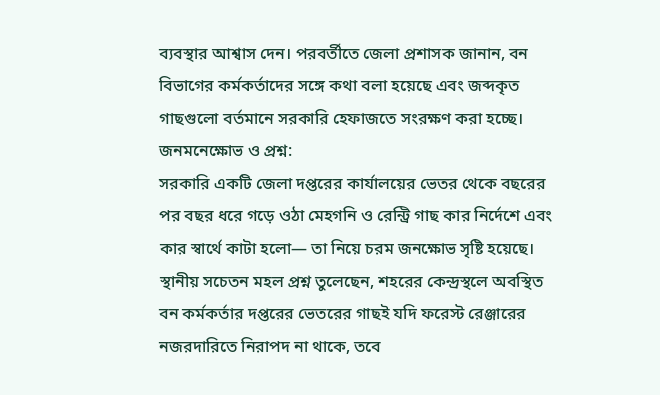ব্যবস্থার আশ্বাস দেন। পরবর্তীতে জেলা প্রশাসক জানান, বন বিভাগের কর্মকর্তাদের সঙ্গে কথা বলা হয়েছে এবং জব্দকৃত গাছগুলো বর্তমানে সরকারি হেফাজতে সংরক্ষণ করা হচ্ছে।
জনমনেক্ষোভ ও প্রশ্ন:
সরকারি একটি জেলা দপ্তরের কার্যালয়ের ভেতর থেকে বছরের পর বছর ধরে গড়ে ওঠা মেহগনি ও রেন্ট্রি গাছ কার নির্দেশে এবং কার স্বার্থে কাটা হলো— তা নিয়ে চরম জনক্ষোভ সৃষ্টি হয়েছে। স্থানীয় সচেতন মহল প্রশ্ন তুলেছেন, শহরের কেন্দ্রস্থলে অবস্থিত বন কর্মকর্তার দপ্তরের ভেতরের গাছই যদি ফরেস্ট রেঞ্জারের নজরদারিতে নিরাপদ না থাকে, তবে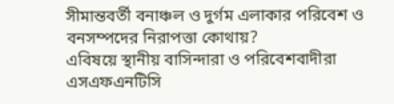সীমান্তবর্তী বনাঞ্চল ও দুর্গম এলাকার পরিবেশ ও বনসম্পদের নিরাপত্তা কোথায়?
এবিষয়ে স্থানীয় বাসিন্দারা ও পরিবেশবাদীরা এসএফএনটিসি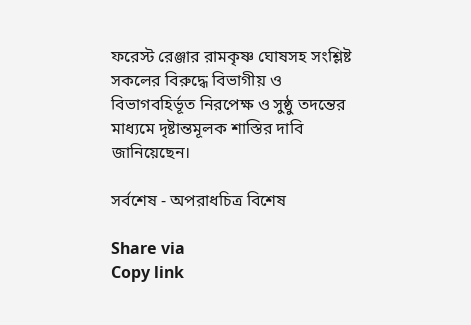ফরেস্ট রেঞ্জার রামকৃষ্ণ ঘোষসহ সংশ্লিষ্ট সকলের বিরুদ্ধে বিভাগীয় ও বিভাগবহির্ভূত নিরপেক্ষ ও সুষ্ঠু তদন্তের মাধ্যমে দৃষ্টান্তমূলক শাস্তির দাবি জানিয়েছেন।

সর্বশেষ - অপরাধচিত্র বিশেষ

Share via
Copy link